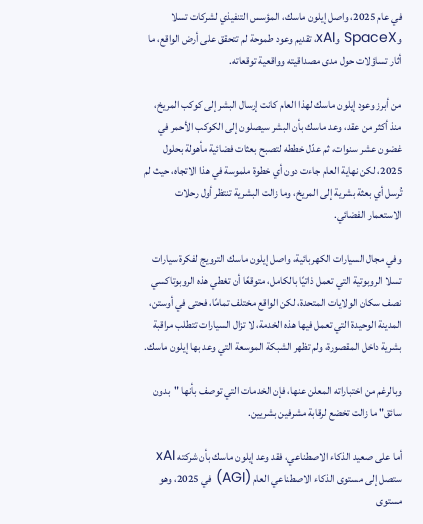في عام 2025، واصل إيلون ماسك، المؤسس التنفيذي لشركات تسلا وSpaceX وxAI، تقديم وعود طموحة لم تتحقق على أرض الواقع، ما أثار تساؤلات حول مدى مصداقيته وواقعية توقعاته.

من أبرز وعود إيلون ماسك لهذا العام كانت إرسال البشر إلى كوكب المريخ، منذ أكثر من عقد، وعد ماسك بأن البشر سيصلون إلى الكوكب الأحمر في غضون عشر سنوات، ثم عدّل خططه لتصبح بعثات فضائية مأهولة بحلول 2025، لكن نهاية العام جاءت دون أي خطوة ملموسة في هذا الاتجاه، حيث لم تُرسل أي بعثة بشرية إلى المريخ، وما زالت البشرية تنتظر أول رحلات الاستعمار الفضائي.

وفي مجال السيارات الكهربائية، واصل إيلون ماسك الترويج لفكرة سيارات تسلا الروبوتية التي تعمل ذاتيًا بالكامل، متوقعًا أن تغطي هذه الروبوتاكسي نصف سكان الولايات المتحدة، لكن الواقع مختلف تمامًا، فحتى في أوستن، المدينة الوحيدة التي تعمل فيها هذه الخدمة، لا تزال السيارات تتطلب مراقبة بشرية داخل المقصورة، ولم تظهر الشبكة الموسعة التي وعد بها إيلون ماسك.

وبالرغم من اختباراته المعلن عنها، فإن الخدمات التي توصف بأنها "بدون سائق" ما زالت تخضع لرقابة مشرفين بشريين.

أما على صعيد الذكاء الاصطناعي، فقد وعد إيلون ماسك بأن شركته xAI ستصل إلى مستوى الذكاء الاصطناعي العام (AGI) في 2025، وهو مستوى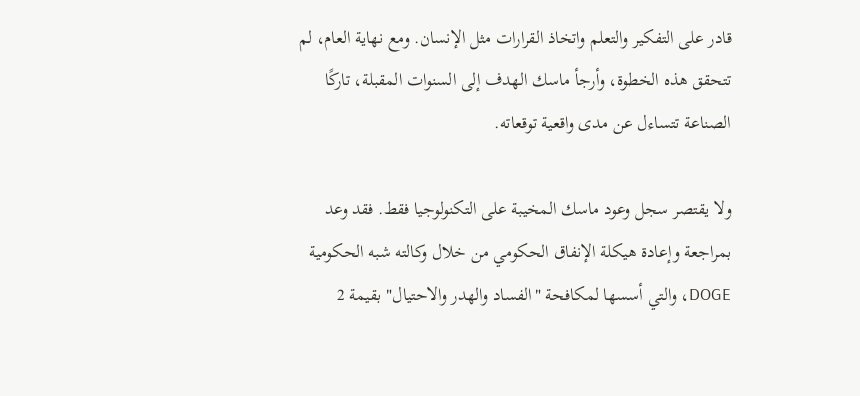قادر على التفكير والتعلم واتخاذ القرارات مثل الإنسان. ومع نهاية العام، لم تتحقق هذه الخطوة، وأرجأ ماسك الهدف إلى السنوات المقبلة، تاركًا الصناعة تتساءل عن مدى واقعية توقعاته.

ولا يقتصر سجل وعود ماسك المخيبة على التكنولوجيا فقط. فقد وعد بمراجعة وإعادة هيكلة الإنفاق الحكومي من خلال وكالته شبه الحكومية DOGE، والتي أسسها لمكافحة "الفساد والهدر والاحتيال" بقيمة 2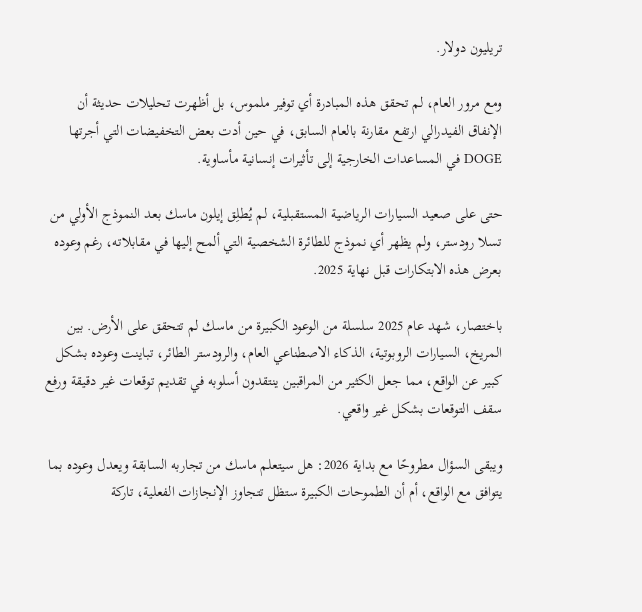تريليون دولار.

ومع مرور العام، لم تحقق هذه المبادرة أي توفير ملموس، بل أظهرت تحليلات حديثة أن الإنفاق الفيدرالي ارتفع مقارنة بالعام السابق، في حين أدت بعض التخفيضات التي أجرتها DOGE في المساعدات الخارجية إلى تأثيرات إنسانية مأساوية.

حتى على صعيد السيارات الرياضية المستقبلية، لم يُطلِق إيلون ماسك بعد النموذج الأولي من تسلا رودستر، ولم يظهر أي نموذج للطائرة الشخصية التي ألمح إليها في مقابلاته، رغم وعوده بعرض هذه الابتكارات قبل نهاية 2025.

باختصار، شهد عام 2025 سلسلة من الوعود الكبيرة من ماسك لم تتحقق على الأرض. بين المريخ، السيارات الروبوتية، الذكاء الاصطناعي العام، والرودستر الطائر، تباينت وعوده بشكل كبير عن الواقع، مما جعل الكثير من المراقبين ينتقدون أسلوبه في تقديم توقعات غير دقيقة ورفع سقف التوقعات بشكل غير واقعي.

ويبقى السؤال مطروحًا مع بداية 2026: هل سيتعلم ماسك من تجاربه السابقة ويعدل وعوده بما يتوافق مع الواقع، أم أن الطموحات الكبيرة ستظل تتجاوز الإنجازات الفعلية، تاركة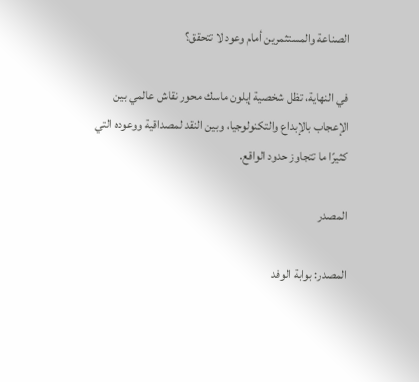الصناعة والمستثمرين أمام وعود لا تتحقق؟

في النهاية، تظل شخصية إيلون ماسك محور نقاش عالمي بين الإعجاب بالإبداع والتكنولوجيا، وبين النقد لمصداقية ووعوده التي كثيرًا ما تتجاوز حدود الواقع.

المصدر

المصدر: بوابة الوفد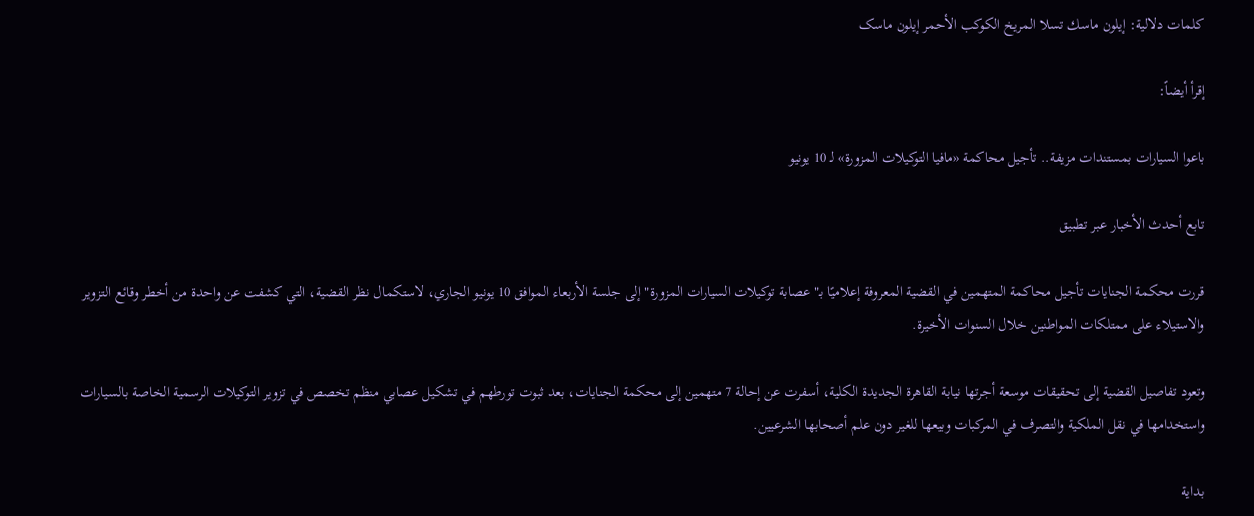كلمات دلالية: إيلون ماسك تسلا المريخ الكوكب الأحمر إیلون ماسک

إقرأ أيضاً:

باعوا السيارات بمستندات مزيفة.. تأجيل محاكمة «مافيا التوكيلات المزورة» لـ 10 يونيو

تابع أحدث الأخبار عبر تطبيق

قررت محكمة الجنايات تأجيل محاكمة المتهمين في القضية المعروفة إعلاميًا بـ"عصابة توكيلات السيارات المزورة" إلى جلسة الأربعاء الموافق 10 يونيو الجاري، لاستكمال نظر القضية، التي كشفت عن واحدة من أخطر وقائع التزوير والاستيلاء على ممتلكات المواطنين خلال السنوات الأخيرة.

وتعود تفاصيل القضية إلى تحقيقات موسعة أجرتها نيابة القاهرة الجديدة الكلية، أسفرت عن إحالة 7 متهمين إلى محكمة الجنايات، بعد ثبوت تورطهم في تشكيل عصابي منظم تخصص في تزوير التوكيلات الرسمية الخاصة بالسيارات واستخدامها في نقل الملكية والتصرف في المركبات وبيعها للغير دون علم أصحابها الشرعيين.

بداية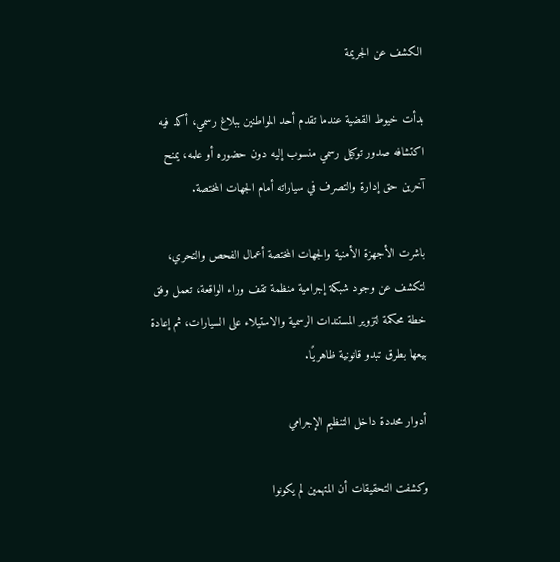الكشف عن الجريمة

بدأت خيوط القضية عندما تقدم أحد المواطنين ببلاغ رسمي، أكد فيه اكتشافه صدور توكيل رسمي منسوب إليه دون حضوره أو علمه، يمنح آخرين حق إدارة والتصرف في سياراته أمام الجهات المختصة.

باشرت الأجهزة الأمنية والجهات المختصة أعمال الفحص والتحري، لتكشف عن وجود شبكة إجرامية منظمة تقف وراء الواقعة، تعمل وفق خطة محكمة لتزوير المستندات الرسمية والاستيلاء على السيارات، ثم إعادة بيعها بطرق تبدو قانونية ظاهريًا.

أدوار محددة داخل التنظيم الإجرامي

وكشفت التحقيقات أن المتهمين لم يكونوا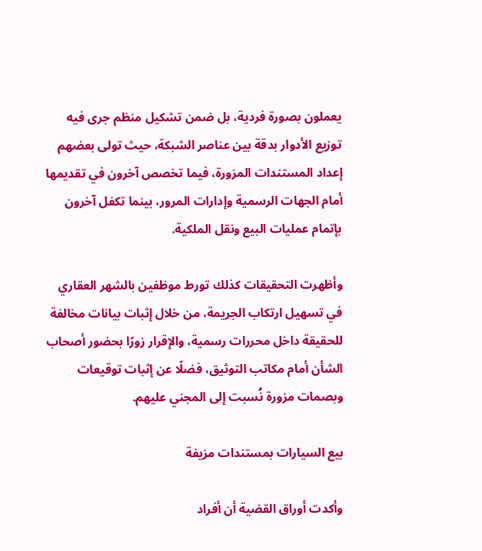يعملون بصورة فردية، بل ضمن تشكيل منظم جرى فيه توزيع الأدوار بدقة بين عناصر الشبكة، حيث تولى بعضهم إعداد المستندات المزورة، فيما تخصص آخرون في تقديمها أمام الجهات الرسمية وإدارات المرور، بينما تكفل آخرون بإتمام عمليات البيع ونقل الملكية.

وأظهرت التحقيقات كذلك تورط موظفين بالشهر العقاري في تسهيل ارتكاب الجريمة، من خلال إثبات بيانات مخالفة للحقيقة داخل محررات رسمية، والإقرار زورًا بحضور أصحاب الشأن أمام مكاتب التوثيق، فضلًا عن إثبات توقيعات وبصمات مزورة نُسبت إلى المجني عليهم.

بيع السيارات بمستندات مزيفة

وأكدت أوراق القضية أن أفراد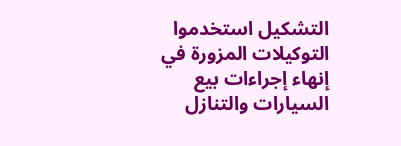التشكيل استخدموا التوكيلات المزورة في إنهاء إجراءات بيع السيارات والتنازل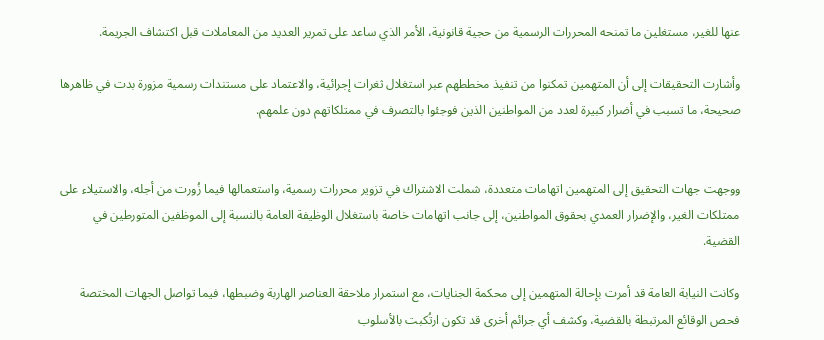عنها للغير، مستغلين ما تمنحه المحررات الرسمية من حجية قانونية، الأمر الذي ساعد على تمرير العديد من المعاملات قبل اكتشاف الجريمة.

وأشارت التحقيقات إلى أن المتهمين تمكنوا من تنفيذ مخططهم عبر استغلال ثغرات إجرائية، والاعتماد على مستندات رسمية مزورة بدت في ظاهرها صحيحة، ما تسبب في أضرار كبيرة لعدد من المواطنين الذين فوجئوا بالتصرف في ممتلكاتهم دون علمهم.


ووجهت جهات التحقيق إلى المتهمين اتهامات متعددة، شملت الاشتراك في تزوير محررات رسمية، واستعمالها فيما زُورت من أجله، والاستيلاء على ممتلكات الغير، والإضرار العمدي بحقوق المواطنين، إلى جانب اتهامات خاصة باستغلال الوظيفة العامة بالنسبة إلى الموظفين المتورطين في القضية.

وكانت النيابة العامة قد أمرت بإحالة المتهمين إلى محكمة الجنايات، مع استمرار ملاحقة العناصر الهاربة وضبطها، فيما تواصل الجهات المختصة فحص الوقائع المرتبطة بالقضية، وكشف أي جرائم أخرى قد تكون ارتُكبت بالأسلوب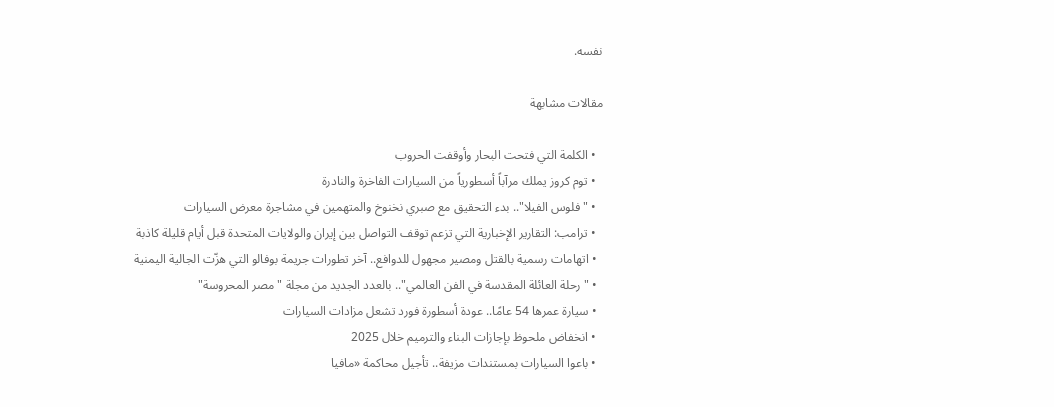نفسه.

مقالات مشابهة

  • الكلمة التي فتحت البحار وأوقفت الحروب
  • توم كروز يملك مرآباً أسطورياً من السيارات الفاخرة والنادرة
  • "فلوس الفيلا".. بدء التحقيق مع صبري نخنوخ والمتهمين في مشاجرة معرض السيارات
  • ترامب: التقارير الإخبارية التي تزعم توقف التواصل بين إيران والولايات المتحدة قبل أيام قليلة كاذبة
  • اتهامات رسمية بالقتل ومصير مجهول للدوافع.. آخر تطورات جريمة بوفالو التي هزّت الجالية اليمنية
  • "رحلة العائلة المقدسة في الفن العالمي".. بالعدد الجديد من مجلة "مصر المحروسة"
  • سيارة عمرها 54 عامًا.. عودة أسطورة فورد تشعل مزادات السيارات
  • انخفاض ملحوظ بإجازات البناء والترميم خلال 2025
  • باعوا السيارات بمستندات مزيفة.. تأجيل محاكمة «مافيا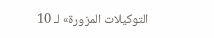التوكيلات المزورة» لـ 10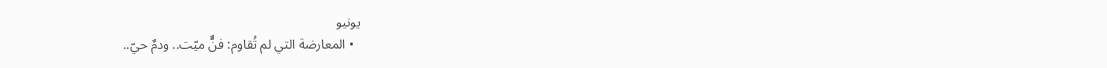يونيو
  • المعارضة التي لم تُقاوم: فنٌّ ميّت.. ودمٌ حيّ..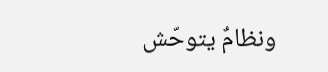ونظامٌ يتوحّش